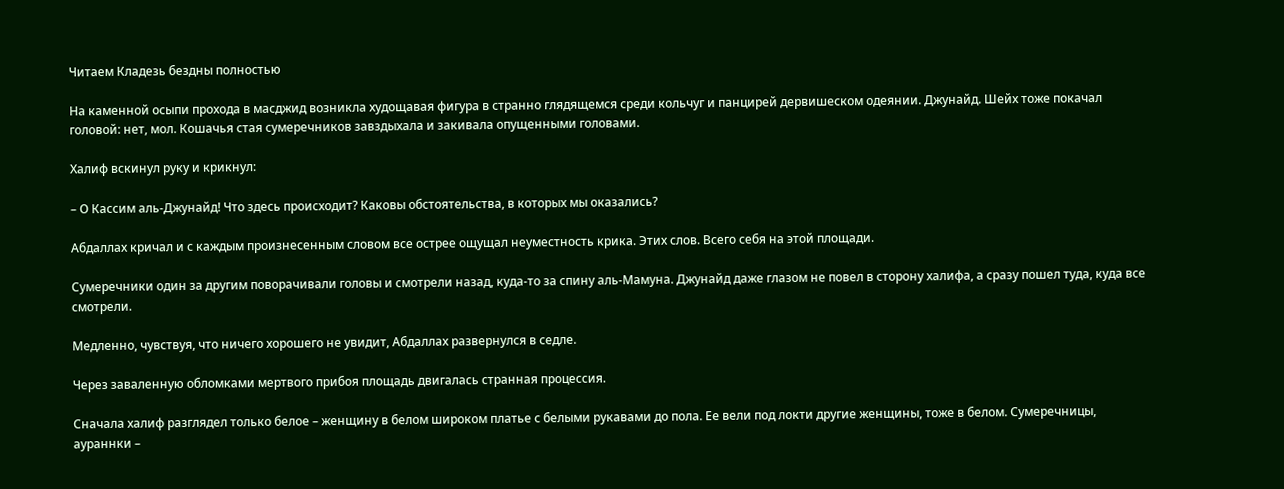Читаем Кладезь бездны полностью

На каменной осыпи прохода в масджид возникла худощавая фигура в странно глядящемся среди кольчуг и панцирей дервишеском одеянии. Джунайд. Шейх тоже покачал головой: нет, мол. Кошачья стая сумеречников завздыхала и закивала опущенными головами.

Халиф вскинул руку и крикнул:

– О Кассим аль-Джунайд! Что здесь происходит? Каковы обстоятельства, в которых мы оказались?

Абдаллах кричал и с каждым произнесенным словом все острее ощущал неуместность крика. Этих слов. Всего себя на этой площади.

Сумеречники один за другим поворачивали головы и смотрели назад, куда-то за спину аль-Мамуна. Джунайд даже глазом не повел в сторону халифа, а сразу пошел туда, куда все смотрели.

Медленно, чувствуя, что ничего хорошего не увидит, Абдаллах развернулся в седле.

Через заваленную обломками мертвого прибоя площадь двигалась странная процессия.

Сначала халиф разглядел только белое – женщину в белом широком платье с белыми рукавами до пола. Ее вели под локти другие женщины, тоже в белом. Сумеречницы, аураннки –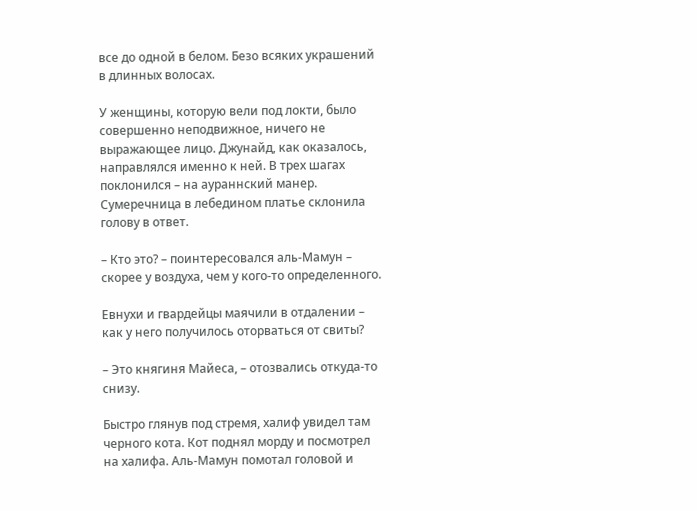все до одной в белом. Безо всяких украшений в длинных волосах.

У женщины, которую вели под локти, было совершенно неподвижное, ничего не выражающее лицо. Джунайд, как оказалось, направлялся именно к ней. В трех шагах поклонился – на аураннский манер. Сумеречница в лебедином платье склонила голову в ответ.

– Кто это? – поинтересовался аль-Мамун – скорее у воздуха, чем у кого-то определенного.

Евнухи и гвардейцы маячили в отдалении – как у него получилось оторваться от свиты?

– Это княгиня Майеса, – отозвались откуда-то снизу.

Быстро глянув под стремя, халиф увидел там черного кота. Кот поднял морду и посмотрел на халифа. Аль-Мамун помотал головой и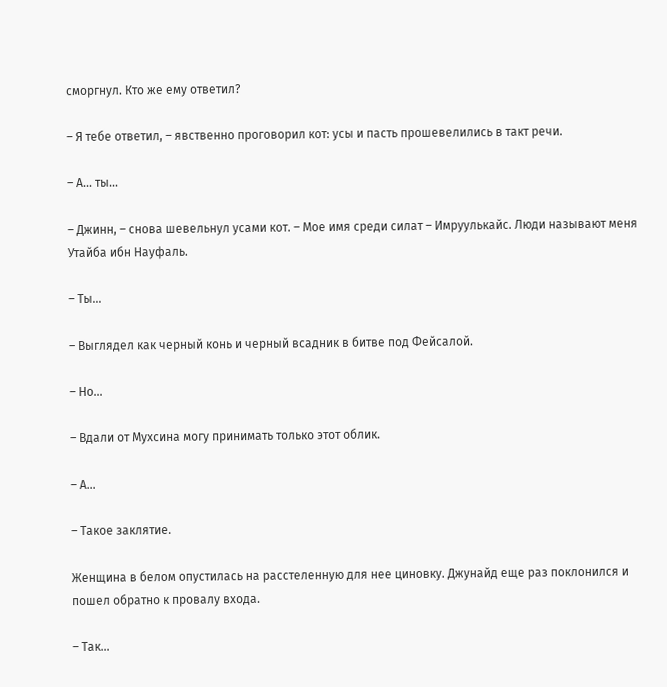сморгнул. Кто же ему ответил?

– Я тебе ответил, – явственно проговорил кот: усы и пасть прошевелились в такт речи.

– А… ты…

– Джинн, – снова шевельнул усами кот. – Мое имя среди силат – Имруулькайс. Люди называют меня Утайба ибн Науфаль.

– Ты…

– Выглядел как черный конь и черный всадник в битве под Фейсалой.

– Но…

– Вдали от Мухсина могу принимать только этот облик.

– А…

– Такое заклятие.

Женщина в белом опустилась на расстеленную для нее циновку. Джунайд еще раз поклонился и пошел обратно к провалу входа.

– Так…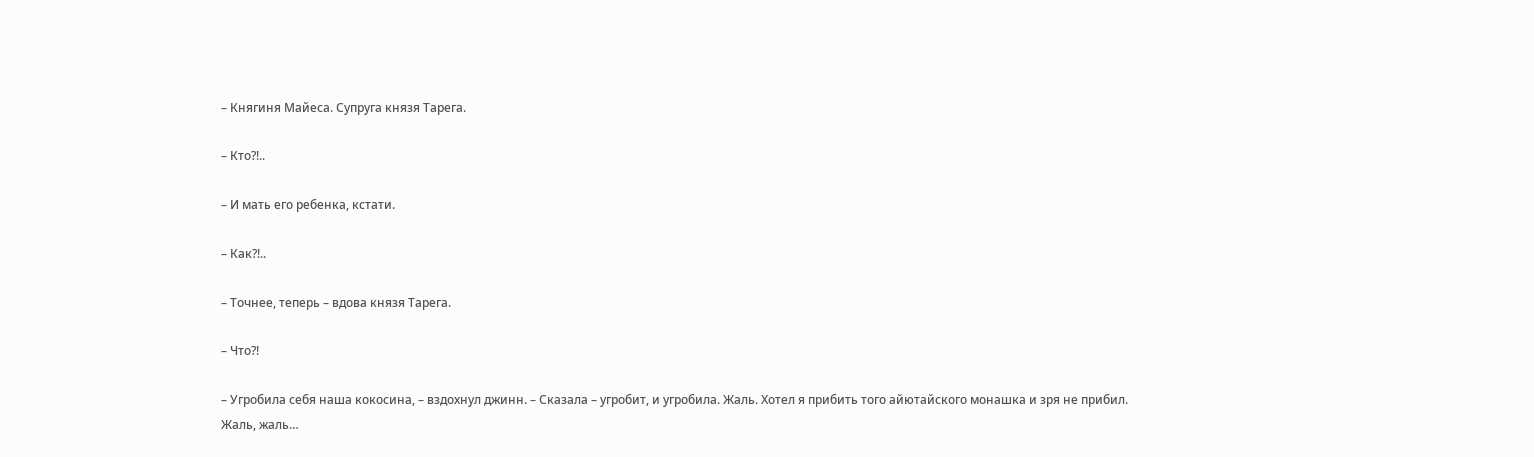– Княгиня Майеса. Супруга князя Тарега.

– Кто?!..

– И мать его ребенка, кстати.

– Как?!..

– Точнее, теперь – вдова князя Тарега.

– Что?!

– Угробила себя наша кокосина, – вздохнул джинн. – Сказала – угробит, и угробила. Жаль. Хотел я прибить того айютайского монашка и зря не прибил. Жаль, жаль…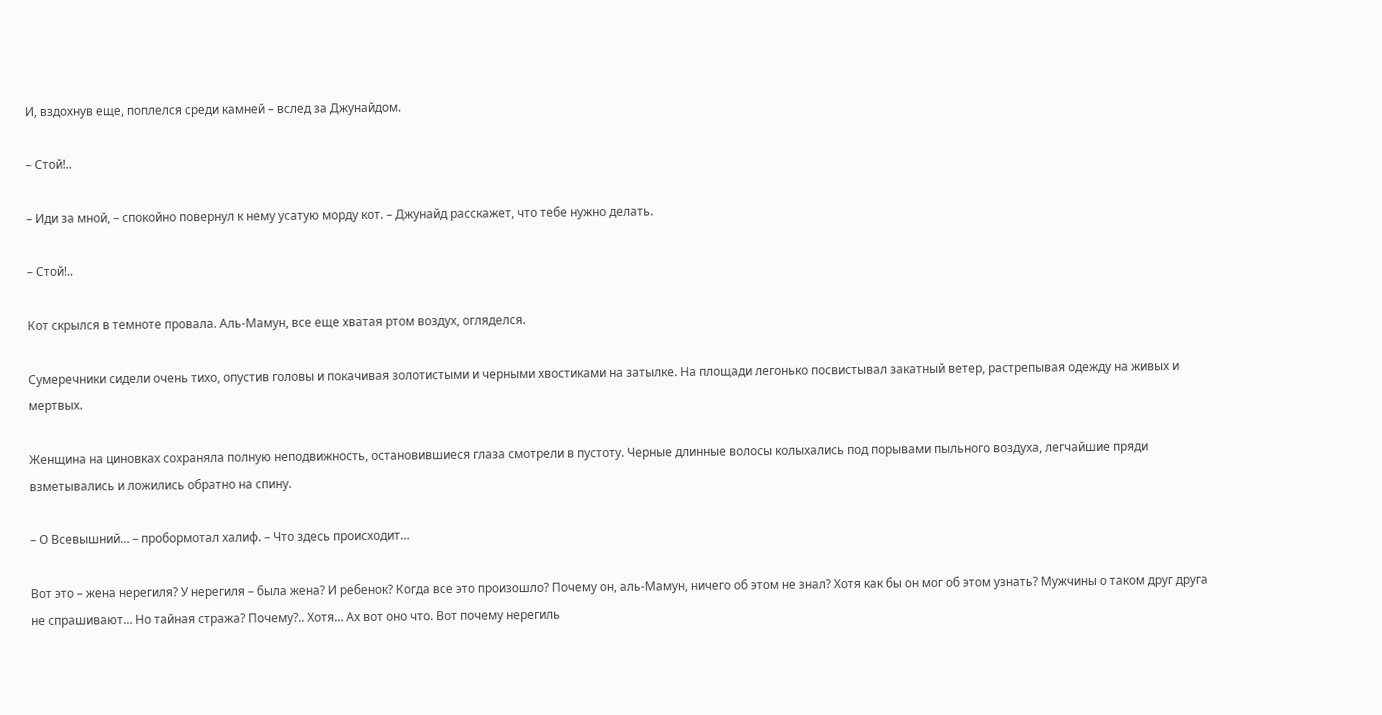И, вздохнув еще, поплелся среди камней – вслед за Джунайдом.

– Стой!..

– Иди за мной, – спокойно повернул к нему усатую морду кот. – Джунайд расскажет, что тебе нужно делать.

– Стой!..

Кот скрылся в темноте провала. Аль-Мамун, все еще хватая ртом воздух, огляделся.

Сумеречники сидели очень тихо, опустив головы и покачивая золотистыми и черными хвостиками на затылке. На площади легонько посвистывал закатный ветер, растрепывая одежду на живых и мертвых.

Женщина на циновках сохраняла полную неподвижность, остановившиеся глаза смотрели в пустоту. Черные длинные волосы колыхались под порывами пыльного воздуха, легчайшие пряди взметывались и ложились обратно на спину.

– О Всевышний… – пробормотал халиф. – Что здесь происходит…

Вот это – жена нерегиля? У нерегиля – была жена? И ребенок? Когда все это произошло? Почему он, аль-Мамун, ничего об этом не знал? Хотя как бы он мог об этом узнать? Мужчины о таком друг друга не спрашивают… Но тайная стража? Почему?.. Хотя… Ах вот оно что. Вот почему нерегиль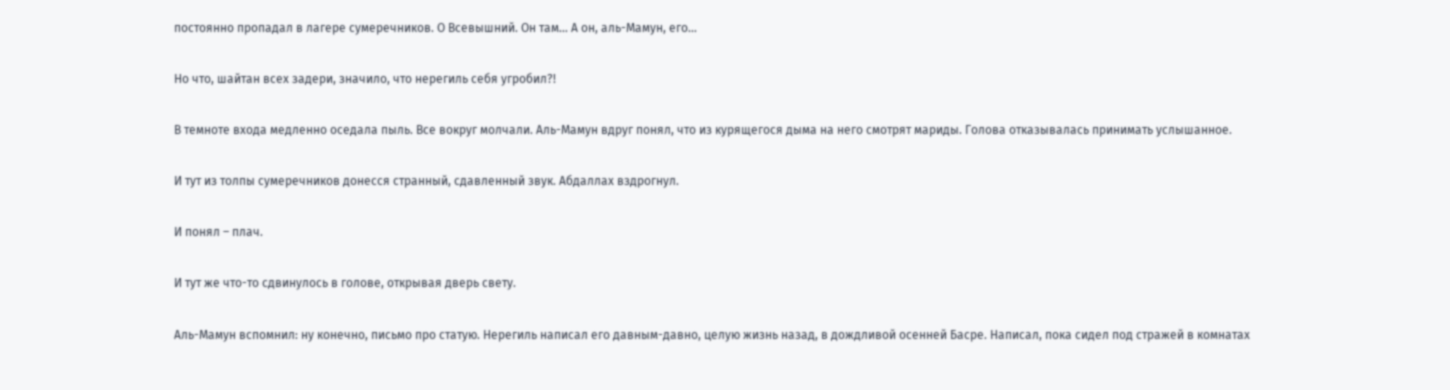постоянно пропадал в лагере сумеречников. О Всевышний. Он там… А он, аль-Мамун, его…

Но что, шайтан всех задери, значило, что нерегиль себя угробил?!

В темноте входа медленно оседала пыль. Все вокруг молчали. Аль-Мамун вдруг понял, что из курящегося дыма на него смотрят мариды. Голова отказывалась принимать услышанное.

И тут из толпы сумеречников донесся странный, сдавленный звук. Абдаллах вздрогнул.

И понял – плач.

И тут же что-то сдвинулось в голове, открывая дверь свету.

Аль-Мамун вспомнил: ну конечно, письмо про статую. Нерегиль написал его давным-давно, целую жизнь назад, в дождливой осенней Басре. Написал, пока сидел под стражей в комнатах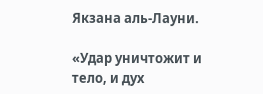Якзана аль-Лауни.

«Удар уничтожит и тело, и дух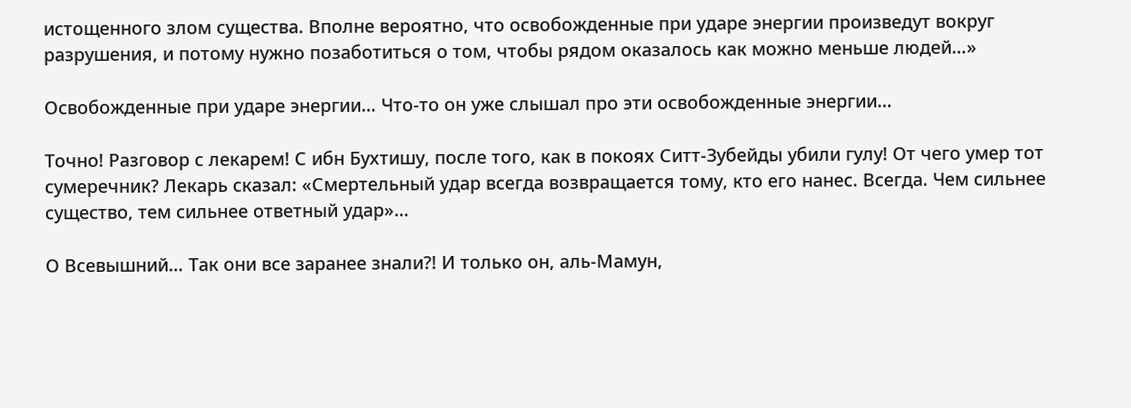истощенного злом существа. Вполне вероятно, что освобожденные при ударе энергии произведут вокруг разрушения, и потому нужно позаботиться о том, чтобы рядом оказалось как можно меньше людей…»

Освобожденные при ударе энергии… Что-то он уже слышал про эти освобожденные энергии…

Точно! Разговор с лекарем! С ибн Бухтишу, после того, как в покоях Ситт-Зубейды убили гулу! От чего умер тот сумеречник? Лекарь сказал: «Смертельный удар всегда возвращается тому, кто его нанес. Всегда. Чем сильнее существо, тем сильнее ответный удар»…

О Всевышний… Так они все заранее знали?! И только он, аль-Мамун,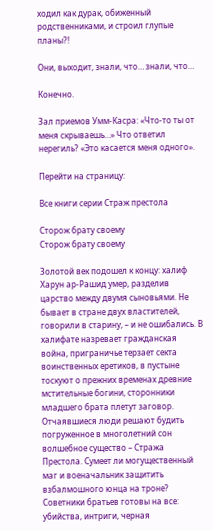ходил как дурак, обиженный родственниками, и строил глупые планы?!

Они, выходит, знали, что… знали, что…

Конечно.

Зал приемов Умм-Касра: «Что-то ты от меня скрываешь…» Что ответил нерегиль? «Это касается меня одного».

Перейти на страницу:

Все книги серии Страж престола

Сторож брату своему
Сторож брату своему

Золотой век подошел к концу: халиф Харун ар-Рашид умер, разделив царство между двумя сыновьями. Не бывает в стране двух властителей, говорили в старину, – и не ошибались. В халифате назревает гражданская война, приграничье терзает секта воинственных еретиков, в пустыне тоскуют о прежних временах древние мстительные богини, сторонники младшего брата плетут заговор. Отчаявшиеся люди решают будить погруженное в многолетний сон волшебное существо – Стража Престола. Сумеет ли могущественный маг и военачальник защитить взбалмошного юнца на троне? Советники братьев готовы на все: убийства, интриги, черная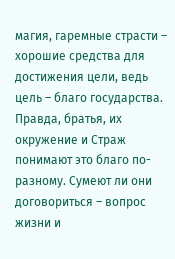магия, гаремные страсти – хорошие средства для достижения цели, ведь цель – благо государства. Правда, братья, их окружение и Страж понимают это благо по-разному. Сумеют ли они договориться – вопрос жизни и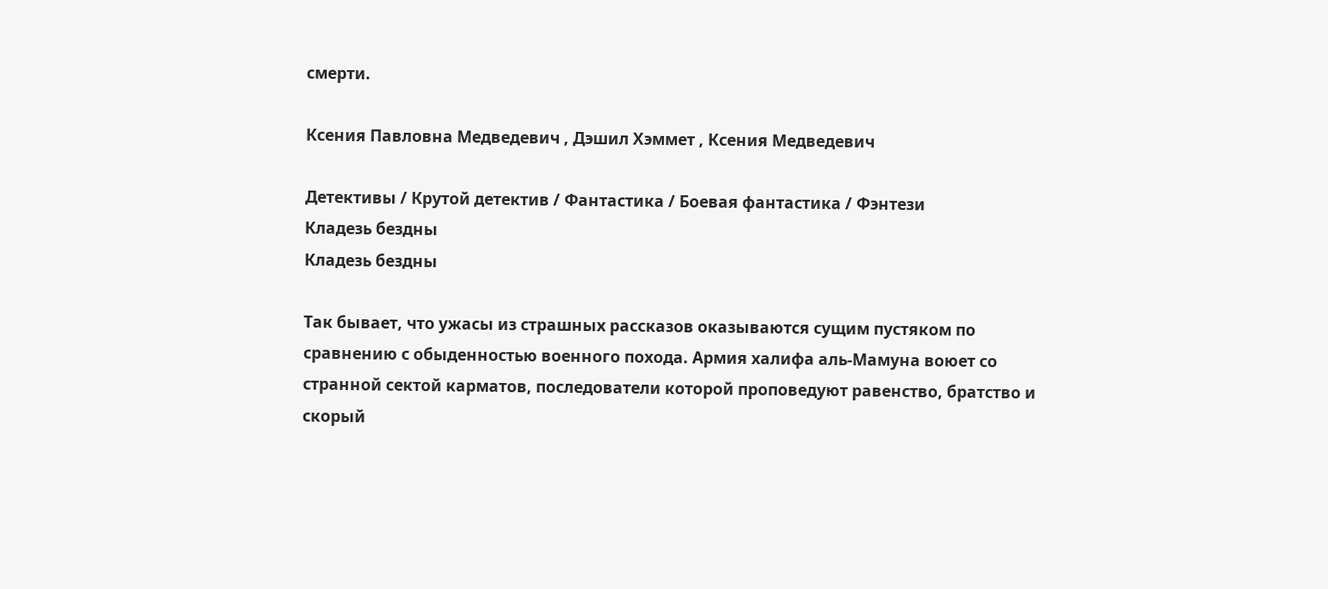смерти.

Ксения Павловна Медведевич , Дэшил Хэммет , Ксения Медведевич

Детективы / Крутой детектив / Фантастика / Боевая фантастика / Фэнтези
Кладезь бездны
Кладезь бездны

Так бывает, что ужасы из страшных рассказов оказываются сущим пустяком по сравнению с обыденностью военного похода. Армия халифа аль-Мамуна воюет со странной сектой карматов, последователи которой проповедуют равенство, братство и скорый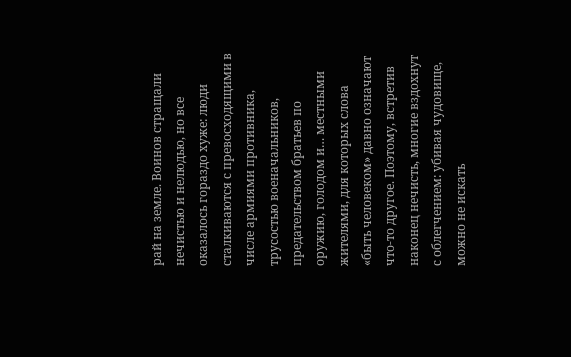рай на земле. Воинов стращали нечистью и нелюдью, но все оказалось гораздо хуже: люди сталкиваются с превосходящими в числе армиями противника, трусостью военачальников, предательством братьев по оружию, голодом и… местными жителями, для которых слова «быть человеком» давно означают что-то другое. Поэтому, встретив наконец нечисть, многие вздохнут с облегчением: убивая чудовище, можно не искать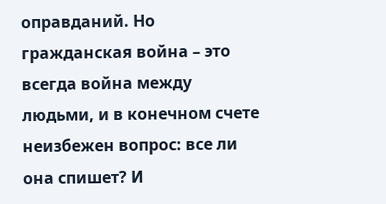оправданий. Но гражданская война – это всегда война между людьми, и в конечном счете неизбежен вопрос: все ли она спишет? И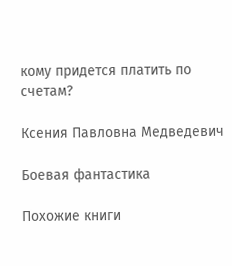кому придется платить по счетам?

Ксения Павловна Медведевич

Боевая фантастика

Похожие книги